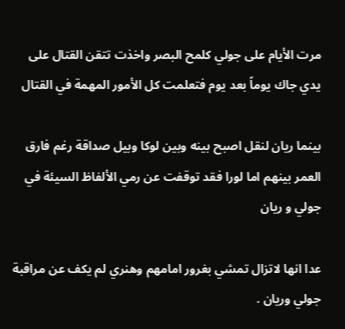مرت الأيام على جولي كلمح البصر واخذت تتقن القتال على يدي جاك يوماً بعد يوم فتعلمت كل الأمور المهمة في القتال

بينما ريان لنقل اصبح بينه وبين لوكا وبيل صداقة رغم فارق العمر بينهم اما لورا فقد توقفت عن رمي الألفاظ السيئة في جولي و ريان

عدا انها لاتزال تمشي بغرور امامهم وهنري لم يكف عن مراقبة جولي وريان .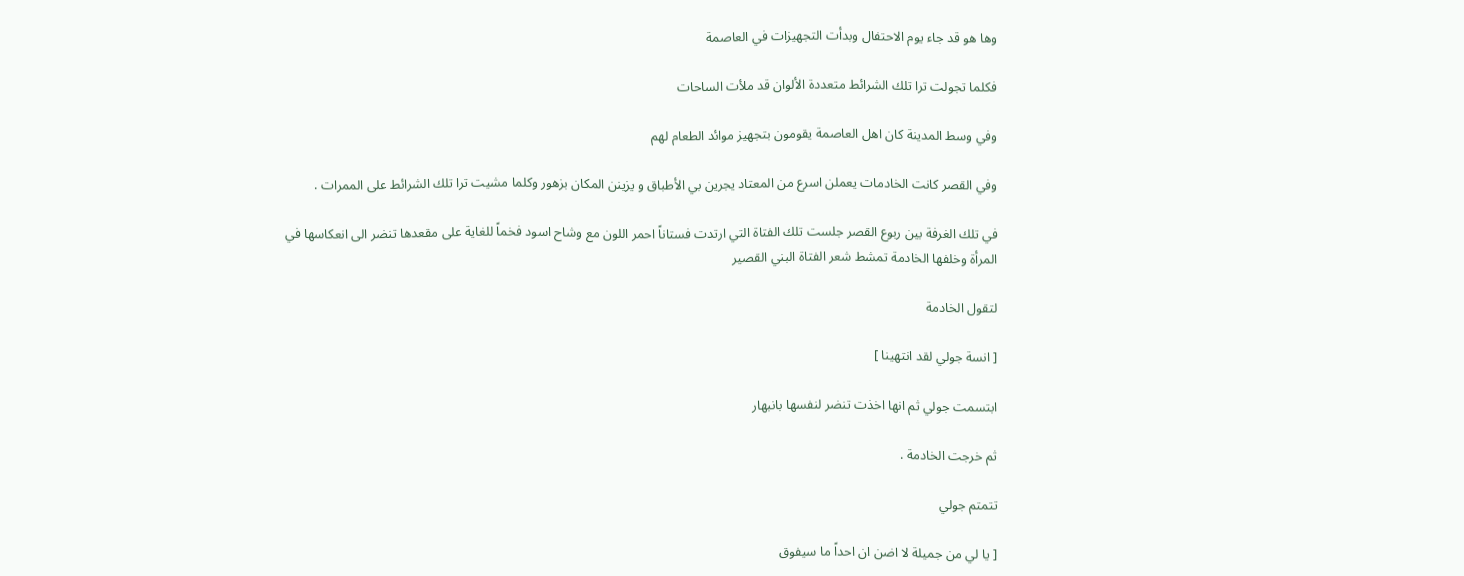وها هو قد جاء يوم الاحتفال وبدأت التجهيزات في العاصمة

فكلما تجولت ترا تلك الشرائط متعددة الألوان قد ملأت الساحات

وفي وسط المدينة كان اهل العاصمة يقومون بتجهيز موائد الطعام لهم

وفي القصر كانت الخادمات يعملن اسرع من المعتاد يجرين بي الأطباق و يزينن المكان بزهور وكلما مشيت ترا تلك الشرائط على الممرات .

في تلك الغرفة بين ربوع القصر جلست تلك الفتاة التي ارتدت فستاناً احمر اللون مع وشاح اسود فخماً للغاية على مقعدها تنضر الى انعكاسها في المرأة وخلفها الخادمة تمشط شعر الفتاة البني القصير

لتقول الخادمة

[ انسة جولي لقد انتهينا ]

ابتسمت جولي ثم انها اخذت تنضر لنفسها بانبهار

ثم خرجت الخادمة .

تتمتم جولي

[ يا لي من جميلة لا اضن ان احداً ما سيفوق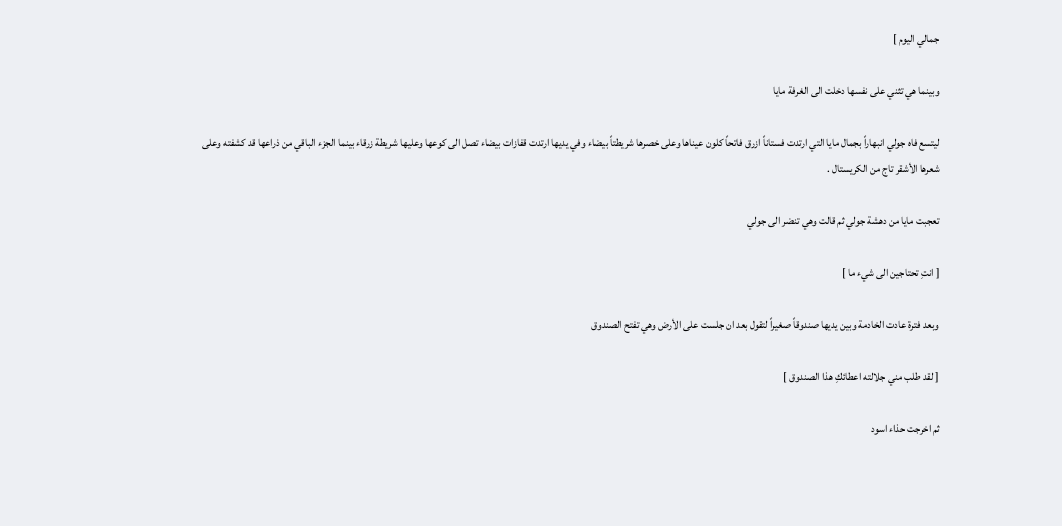جمالي اليوم ]

وبينما هي تثني على نفسها دخلت الى الغرفة مايا

ليتسع فاه جولي انبهاراً بجمال مايا التي ارتدت فستاناً ازرق فاتحاً كلون عيناها وعلى خصرها شريطتاً بيضاء وفي يديها ارتدت قفازات بيضاء تصل الى كوعها وعليها شريطة زرقاء بينما الجزء الباقي من ذراعها قد كشفته وعلى شعرها الأشقر تاج من الكريستال .

تعجبت مايا من دهشة جولي ثم قالت وهي تنضر الى جولي

[ انتِ تحتاجين الى شيء ما ]

وبعد فترة عادت الخادمة وبين يديها صندوقاً صغيراً لتقول بعد ان جلست على الأرض وهي تفتح الصندوق

[ لقد طلب مني جلالته اعطائكِ هذا الصندوق ]

ثم اخرجت حذاء اسود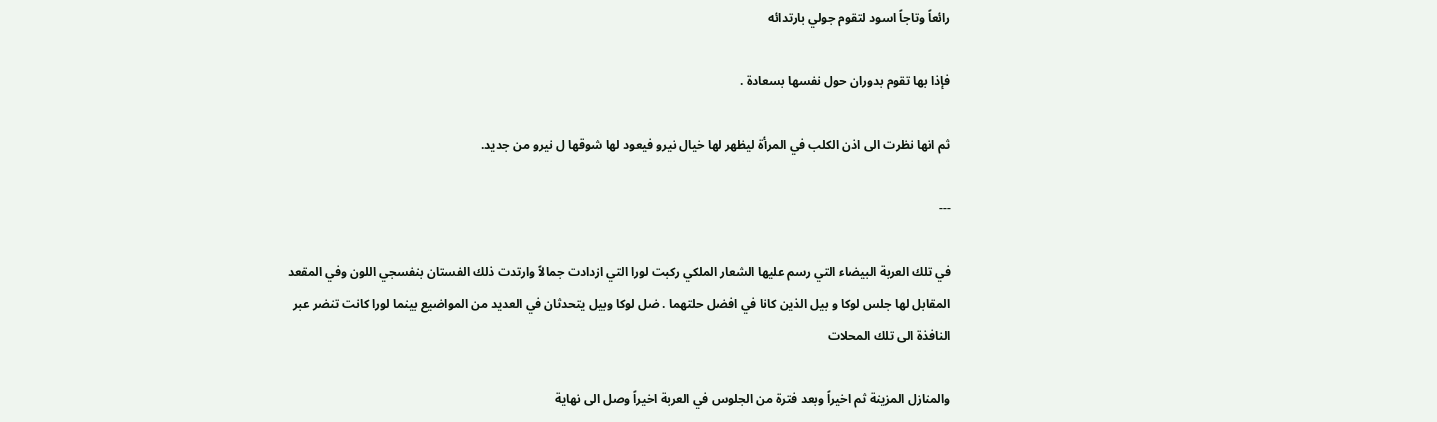رائعاً وتاجاً اسود لتقوم جولي بارتدائه

فإذا بها تقوم بدوران حول نفسها بسعادة .

ثم انها نظرت الى اذن الكلب في المرأة ليظهر لها خيال نيرو فيعود لها شوقها ل نيرو من جديد.

---

في تلك العربة البيضاء التي رسم عليها الشعار الملكي ركبت لورا التي ازدادت جمالاً وارتدت ذلك الفستان بنفسجي اللون وفي المقعد المقابل لها جلس لوكا و بيل الذين كانا في افضل حلتهما . ضل لوكا وبيل يتحدثان في العديد من المواضيع بينما لورا كانت تنضر عبر النافذة الى تلك المحلات

والمنازل المزينة ثم اخيراً وبعد فترة من الجلوس في العربة اخيراً وصل الى نهاية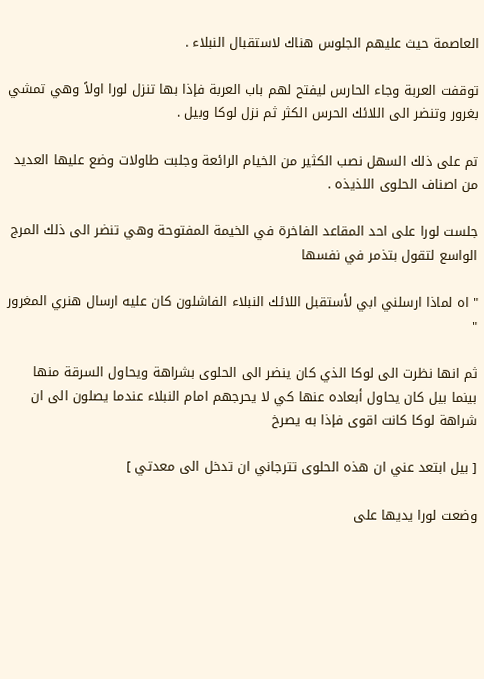العاصمة حيث عليهم الجلوس هناك لاستقبال النبلاء .

توقفت العربة وجاء الحارس ليفتح لهم باب العربة فإذا بها تنزل لورا اولاً وهي تمشي بغرور وتنضر الى اللائك الحرس الكثر ثم نزل لوكا وبيل .

تم على ذلك السهل نصب الكثير من الخيام الرائعة وجلبت طاولات وضع عليها العديد من اصناف الحلوى اللذيذه .

جلست لورا على احد المقاعد الفاخرة في الخيمة المفتوحة وهي تنضر الى ذلك المرج الواسع لتقول بتذمر في نفسها

" اه لماذا ارسلني ابي لأستقبل اللائك النبلاء الفاشلون كان عليه ارسال هنري المغرور "

ثم انها نظرت الى لوكا الذي كان ينضر الى الحلوى بشراهة ويحاول السرقة منها بينما بيل كان يحاول أبعاده عنها كي لا يحرجهم امام النبلاء عندما يصلون الى ان شراهة لوكا كانت اقوى فإذا به يصرخ

[ بيل ابتعد عني ان هذه الحلوى تترجاني ان تدخل الى معدتي ]

وضعت لورا يديها على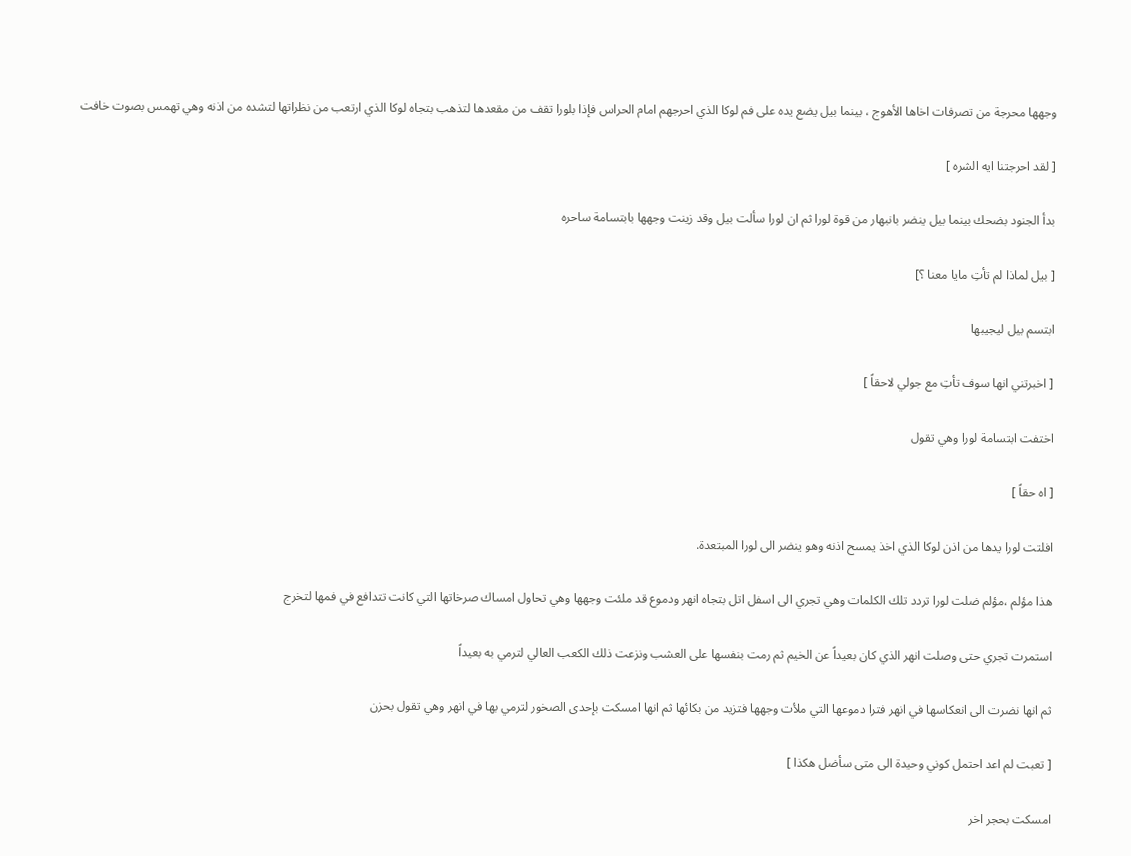وجهها محرجة من تصرفات اخاها الأهوج ، بينما بيل يضع يده على فم لوكا الذي احرجهم امام الحراس فإذا بلورا تقف من مقعدها لتذهب بتجاه لوكا الذي ارتعب من نظراتها لتشده من اذنه وهي تهمس بصوت خافت

[ لقد احرجتنا ايه الشره ]

بدأ الجنود بضحك بينما بيل ينضر بانبهار من قوة لورا ثم ان لورا سألت بيل وقد زينت وجهها بابتسامة ساحره

[ بيل لماذا لم تأتِ مايا معنا ؟]

ابتسم بيل ليجيبها

[ اخبرتني انها سوف تأتِ مع جولي لاحقاً ]

اختفت ابتسامة لورا وهي تقول

[ اه حقاً ]

افلتت لورا يدها من اذن لوكا الذي اخذ يمسح اذنه وهو ينضر الى لورا المبتعدة.

هذا مؤلم ،مؤلم ضلت لورا تردد تلك الكلمات وهي تجري الى اسفل اتل بتجاه انهر ودموع قد ملئت وجهها وهي تحاول امساك صرخاتها التي كانت تتدافع في فمها لتخرج

استمرت تجري حتى وصلت انهر الذي كان بعيداً عن الخيم ثم رمت بنفسها على العشب ونزعت ذلك الكعب العالي لترمي به بعيداً

ثم انها نضرت الى انعكاسها في انهر فترا دموعها التي ملأت وجهها فتزيد من بكائها ثم انها امسكت بإحدى الصخور لترمي بها في انهر وهي تقول بحزن

[ تعبت لم اعد احتمل كوني وحيدة الى متى سأضل هكذا ]

امسكت بحجر اخر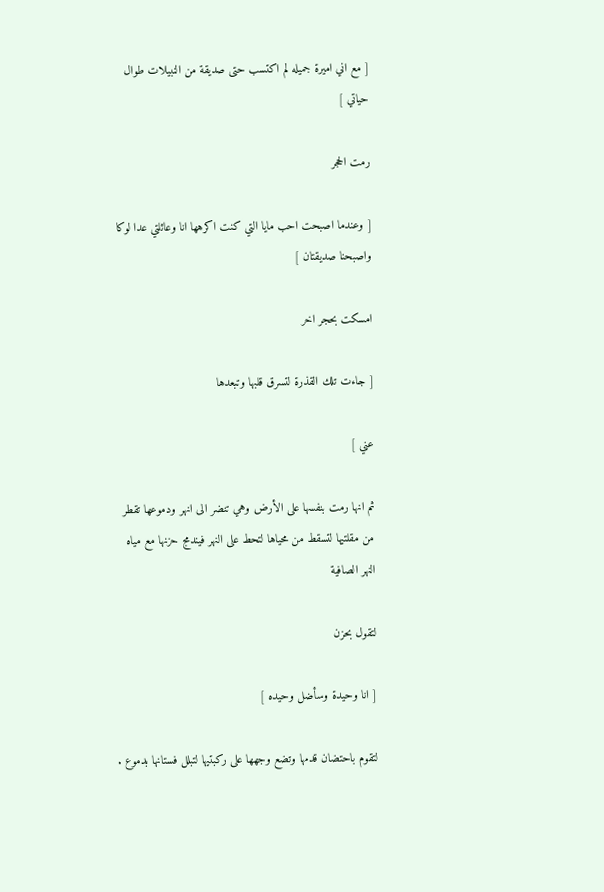[ مع اني اميرة جميله لم اكتسب حتى صديقة من النبيلات طوال حياتي ]

رمت الحجر

[ وعندما اصبحت احب مايا التي كنت اكرهها انا وعائلتي عدا لوكا واصبحنا صديقتان ]

امسكت بحجر اخر

[ جاءت تلك القذرة لتسرق قلبها وتبعدها

عني ]

ثم انها رمت بنفسها على الأرض وهي تنضر الى انهر ودموعها تقطر من مقلتيها لتسقط من محياها لتحط على النهر فيندمج حزنها مع مياه النهر الصافية

لتقول بحزن

[ انا وحيدة وسأضل وحيده ]

لتقوم باحتضان قدمها وتضع وجهها على ركبتيها لتبلل فستانها بدموع .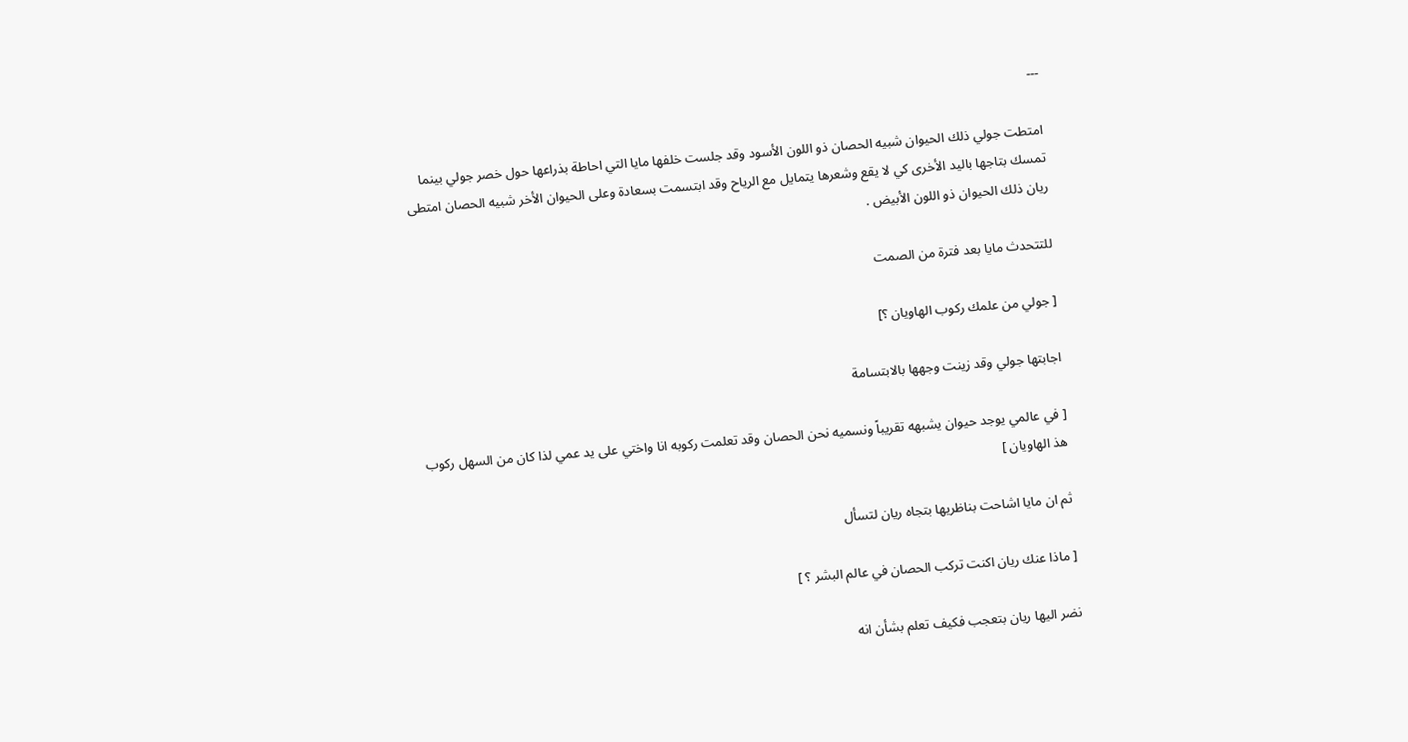---

امتطت جولي ذلك الحيوان شبيه الحصان ذو اللون الأسود وقد جلست خلفها مايا التي احاطة بذراعها حول خصر جولي بينما تمسك بتاجها باليد الأخرى كي لا يقع وشعرها يتمايل مع الرياح وقد ابتسمت بسعادة وعلى الحيوان الأخر شبيه الحصان امتطى ريان ذلك الحيوان ذو اللون الأبيض .

للتتحدث مايا بعد فترة من الصمت

[ جولي من علمك ركوب الهاويان ؟]

اجابتها جولي وقد زينت وجهها بالابتسامة

[ في عالمي يوجد حيوان يشبهه تقريباً ونسميه نحن الحصان وقد تعلمت ركوبه انا واختي على يد عمي لذا كان من السهل ركوب هذ الهاويان ]

ثم ان مايا اشاحت بناظريها بتجاه ريان لتسأل

[ ماذا عنك ريان اكنت تركب الحصان في عالم البشر ؟ ]

نضر اليها ريان بتعجب فكيف تعلم بشأن انه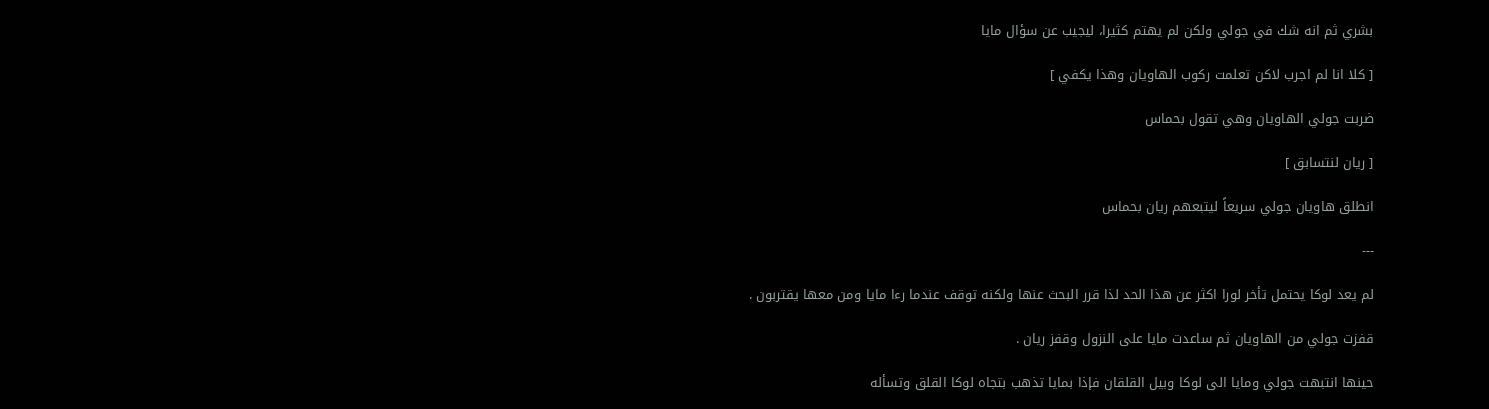بشري ثم انه شك في جولي ولكن لم يهتم كثيرا، ليجيب عن سؤال مايا

[ كلا انا لم اجرب لاكن تعلمت ركوب الهاويان وهذا يكفي ]

ضربت جولي الهاويان وهي تقول بحماس

[ ريان لنتسابق ]

انطلق هاويان جولي سريعاً ليتبعهم ريان بحماس

---

لم يعد لوكا يحتمل تأخر لورا اكثر عن هذا الحد لذا قرر البحث عنها ولكنه توقف عندما رءا مايا ومن معها يقتربون .

قفزت جولي من الهاويان ثم ساعدت مايا على النزول وقفز ريان .

حينها انتبهت جولي ومايا الى لوكا وبيل القلقان فإذا بمايا تذهب بتجاه لوكا القلق وتسأله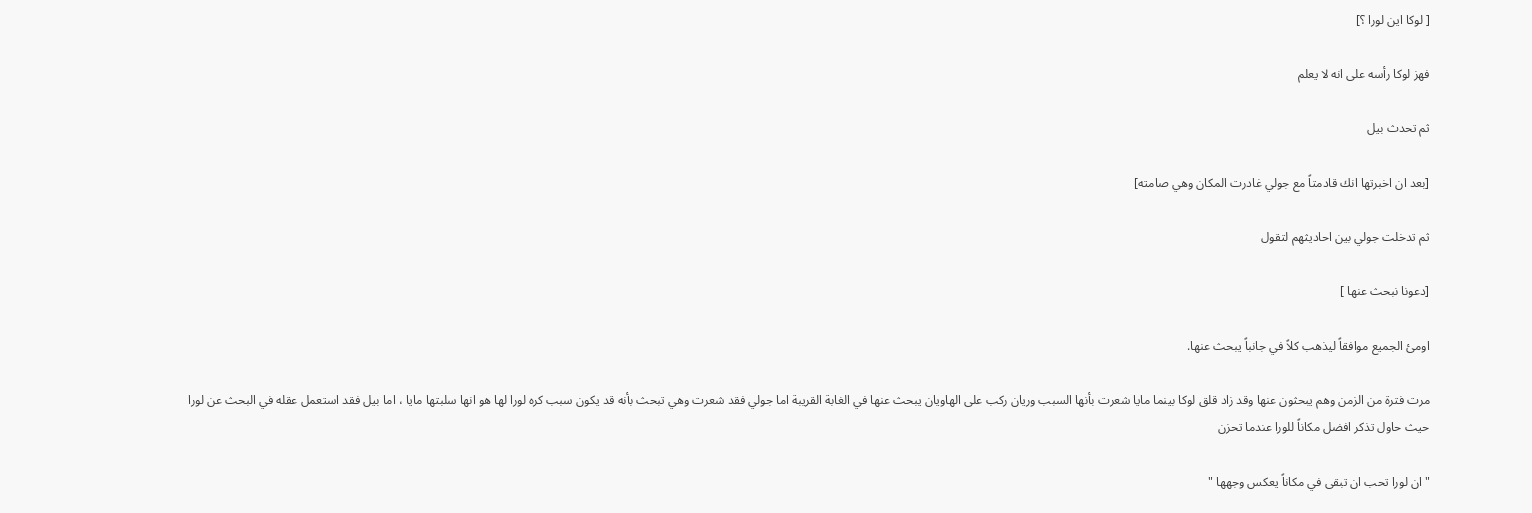[ لوكا اين لورا ؟]

فهز لوكا رأسه على انه لا يعلم

ثم تحدث بيل

[بعد ان اخبرتها انك قادمتاً مع جولي غادرت المكان وهي صامته]

ثم تدخلت جولي بين احاديثهم لتقول

[دعونا نبحث عنها ]

اومئ الجميع موافقاً ليذهب كلاً في جانباً يبحث عنها.

مرت فترة من الزمن وهم يبحثون عنها وقد زاد قلق لوكا بينما مايا شعرت بأنها السبب وريان ركب على الهاويان يبحث عنها في الغابة القريبة اما جولي فقد شعرت وهي تبحث بأنه قد يكون سبب كره لورا لها هو انها سلبتها مايا ، اما بيل فقد استعمل عقله في البحث عن لورا حيث حاول تذكر افضل مكاناً للورا عندما تحزن

" ان لورا تحب ان تبقى في مكاناً يعكس وجهها "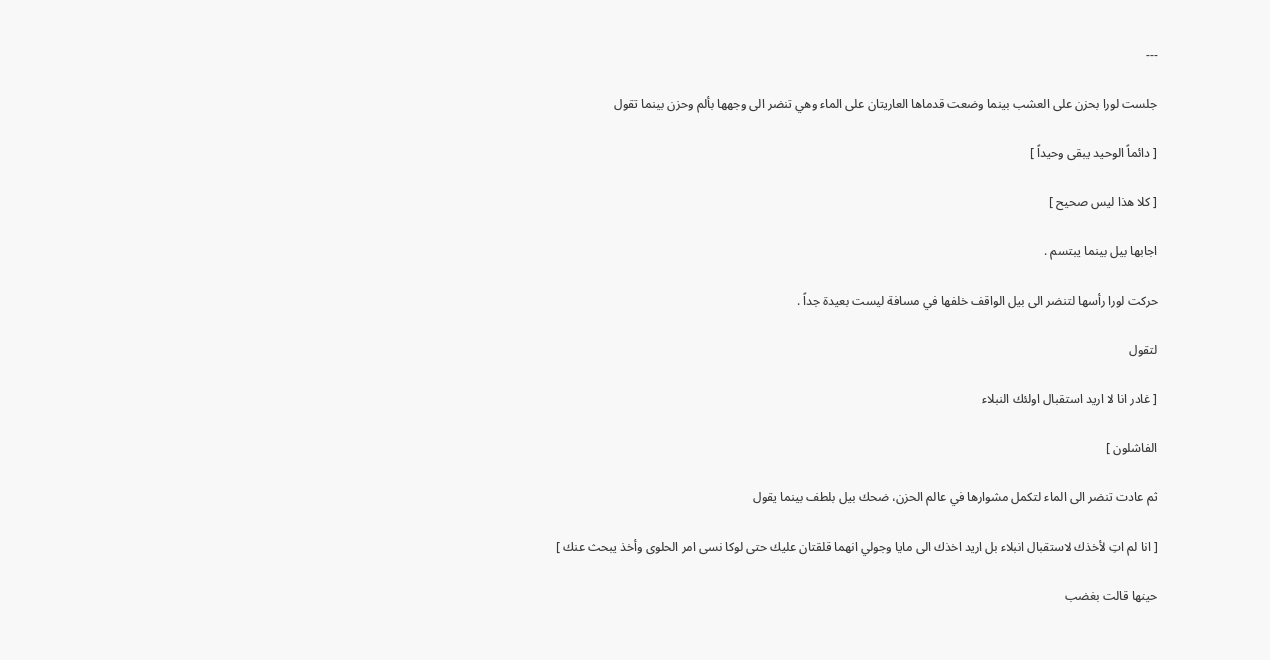---

جلست لورا بحزن على العشب بينما وضعت قدماها العاريتان على الماء وهي تنضر الى وجهها بألم وحزن بينما تقول

[ دائماً الوحيد يبقى وحيداً ]

[ كلا هذا ليس صحيح ]

اجابها بيل بينما يبتسم .

حركت لورا رأسها لتنضر الى بيل الواقف خلفها في مسافة ليست بعيدة جداً .

لتقول

[ غادر انا لا اريد استقبال اولئك النبلاء

الفاشلون ]

ثم عادت تنضر الى الماء لتكمل مشوارها في عالم الحزن، ضحك بيل بلطف بينما يقول

[ انا لم اتِ لأخذك لاستقبال انبلاء بل اريد اخذك الى مايا وجولي انهما قلقتان عليك حتى لوكا نسى امر الحلوى وأخذ يبحث عنك ]

حينها قالت بغضب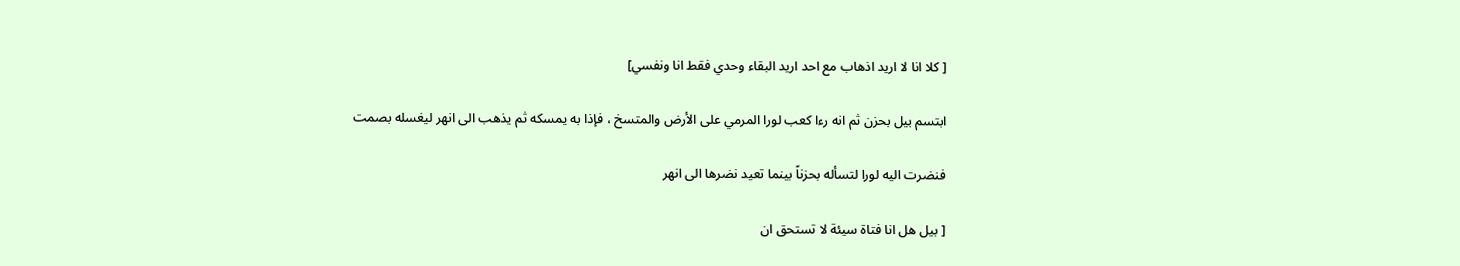[ كلا انا لا اريد اذهاب مع احد اريد البقاء وحدي فقط انا ونفسي]

ابتسم بيل بحزن ثم انه رءا كعب لورا المرمي على الأرض والمتسخ ، فإذا به يمسكه ثم يذهب الى انهر ليغسله بصمت

فنضرت اليه لورا لتسأله بحزناً بينما تعيد نضرها الى انهر

[ بيل هل انا فتاة سيئة لا تستحق ان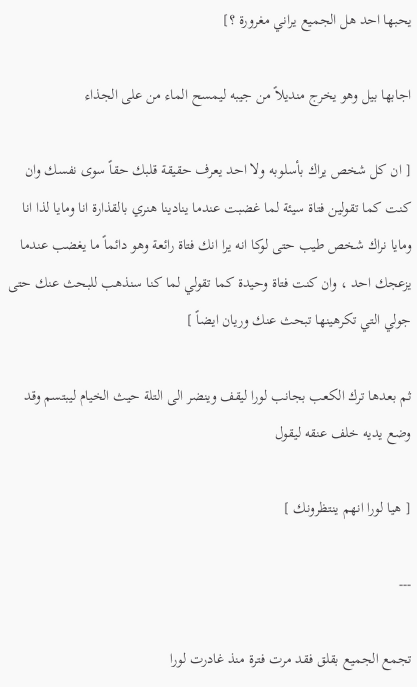يحبها احد هل الجميع يراني مغرورة ؟]

اجابها بيل وهو يخرج منديلاً من جيبه ليمسح الماء من على الجذاء

[ ان كل شخص يراك بأسلوبه ولا احد يعرف حقيقة قلبك حقاً سوى نفسك وان كنت كما تقولين فتاة سيئة لما غضبت عندما ينادينا هنري بالقذارة انا ومايا لذا انا ومايا نراك شخص طيب حتى لوكا انه يرا انك فتاة رائعة وهو دائماً ما يغضب عندما يزعجك احد ، وان كنت فتاة وحيدة كما تقولي لما كنا سنذهب للبحث عنك حتى جولي التي تكرهينها تبحث عنك وريان ايضاً ]

ثم بعدها ترك الكعب بجانب لورا ليقف وينضر الى التلة حيث الخيام ليبتسم وقد وضع يديه خلف عنقه ليقول

[ هيا لورا انهم ينتظرونك ]

---

تجمع الجميع بقلق فقد مرت فترة منذ غادرت لورا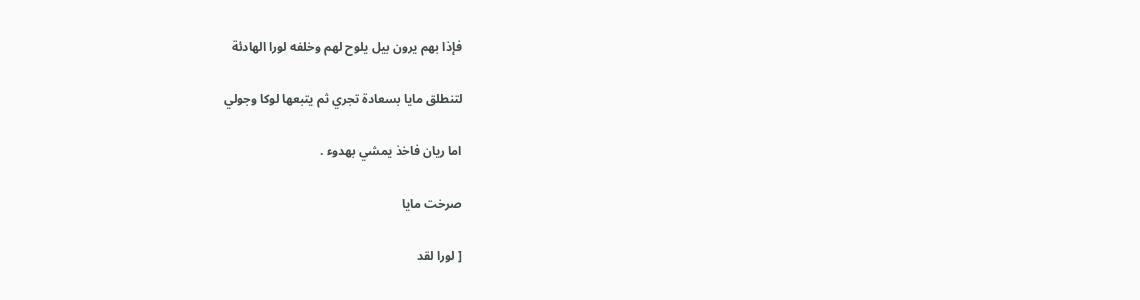فإذا بهم يرون بيل يلوح لهم وخلفه لورا الهادئة

لتنطلق مايا بسعادة تجري ثم يتبعها لوكا وجولي

اما ريان فاخذ يمشي بهدوء .

صرخت مايا

[ لورا لقد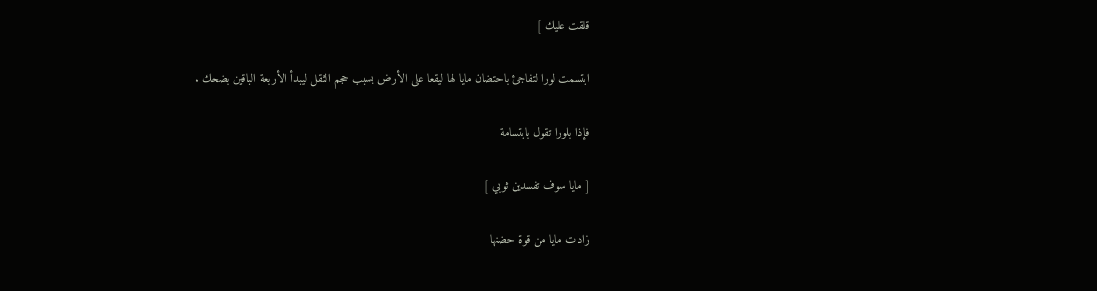قلقت عليك ]

ابتسمت لورا لتفاجئ باحتضان مايا لها ليقعا على الأرض بسبب حجم الثقل ليبدأ الأربعة الباقين بضحك .

فإذا بلورا تقول بابتسامة

[ مايا سوف تفسدين ثوبي ]

زادت مايا من قوة حضنها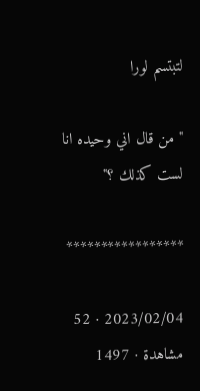لتبتسم لورا

" من قال اني وحيده انا لست كذلك ؟"

*****************

2023/02/04 · 52 مشاهدة · 1497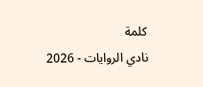كلمة
نادي الروايات - 2026